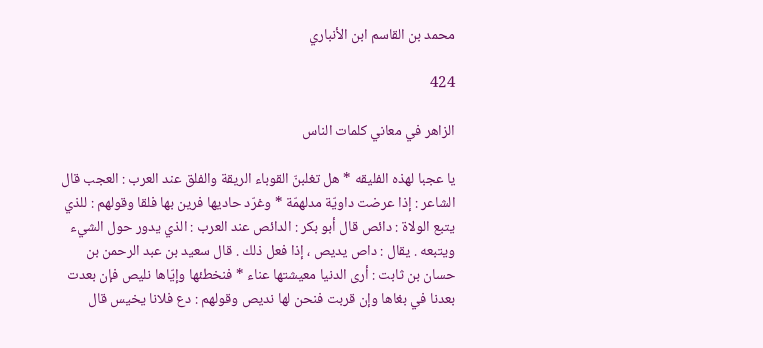محمد بن القاسم ابن الأنباري

424

الزاهر في معاني كلمات الناس

يا عجبا لهذه الفليقه * هل تغلبنّ القوباء الريقة والفلق عند العرب : العجب قال الشاعر : إذا عرضت داويّة مدلهمّة * وغرّد حاديها فرين بها فلقا وقولهم : للذي يتبع الولاة : دائص قال أبو بكر : الدائص عند العرب : الذي يدور حول الشيء ويتبعه . يقال : داص يديص ، إذا فعل ذلك . قال سعيد بن عبد الرحمن بن حسان بن ثابت : أرى الدنيا معيشتها عناء * فنخطئها وإيّاها نليص فإن بعدت بعدنا في بغاها وإن قربت فنحن لها نديص وقولهم : دع فلانا يخيس قال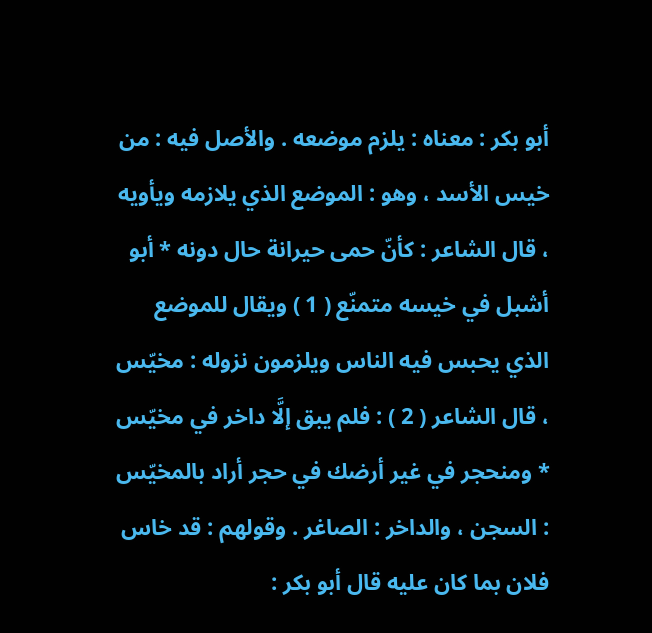أبو بكر : معناه : يلزم موضعه . والأصل فيه : من خيس الأسد ، وهو : الموضع الذي يلازمه ويأويه ، قال الشاعر : كأنّ حمى حيرانة حال دونه * أبو أشبل في خيسه متمنّع ( 1 ) ويقال للموضع الذي يحبس فيه الناس ويلزمون نزوله : مخيّس ، قال الشاعر ( 2 ) : فلم يبق إلَّا داخر في مخيّس * ومنحجر في غير أرضك في حجر أراد بالمخيّس : السجن ، والداخر : الصاغر . وقولهم : قد خاس فلان بما كان عليه قال أبو بكر :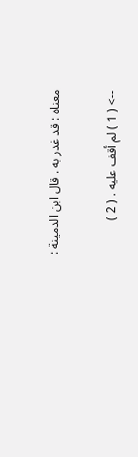معناه : قد غدر به . قال ابن الدمينة :

--> ( 1 ) لم أقف عليه . ( 2 )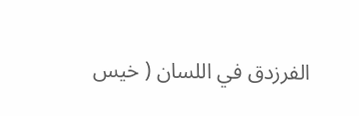الفرزدق في اللسان ( خيس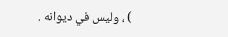) ، وليس في ديوانه .